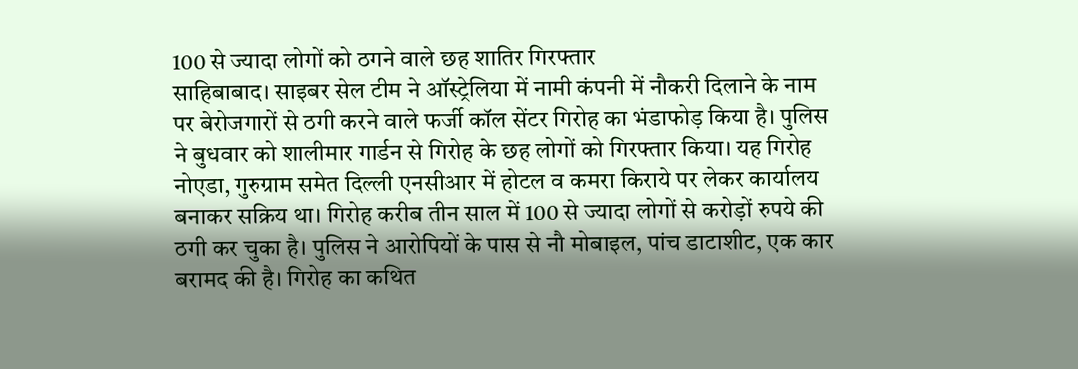100 से ज्यादा लोगों को ठगने वाले छह शातिर गिरफ्तार
साहिबाबाद। साइबर सेल टीम ने ऑस्ट्रेलिया में नामी कंपनी में नौकरी दिलाने के नाम पर बेरोजगारों से ठगी करने वाले फर्जी कॉल सेंटर गिरोह का भंडाफोड़ किया है। पुलिस ने बुधवार को शालीमार गार्डन से गिरोह के छह लोगों को गिरफ्तार किया। यह गिरोह नोएडा, गुरुग्राम समेत दिल्ली एनसीआर में होटल व कमरा किराये पर लेकर कार्यालय बनाकर सक्रिय था। गिरोह करीब तीन साल में 100 से ज्यादा लोगों से करोड़ों रुपये की ठगी कर चुका है। पुलिस ने आरोपियों के पास से नौ मोबाइल, पांच डाटाशीट, एक कार बरामद की है। गिरोह का कथित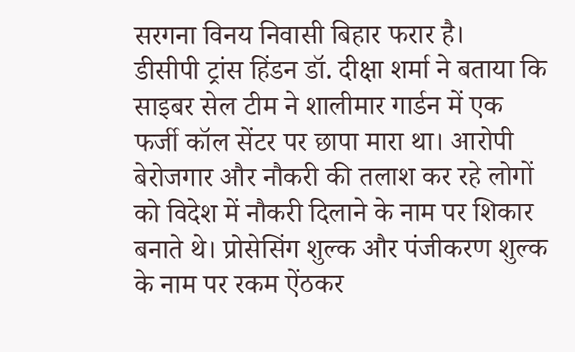सरगना विनय निवासी बिहार फरार है।
डीसीपी ट्रांस हिंडन डॉ. दीक्षा शर्मा ने बताया कि साइबर सेल टीम ने शालीमार गार्डन में एक फर्जी कॉल सेंटर पर छापा मारा था। आरोपी बेरोजगार और नौकरी की तलाश कर रहे लोगों को विदेश में नौकरी दिलाने के नाम पर शिकार बनाते थे। प्रोसेसिंग शुल्क और पंजीकरण शुल्क के नाम पर रकम ऐंठकर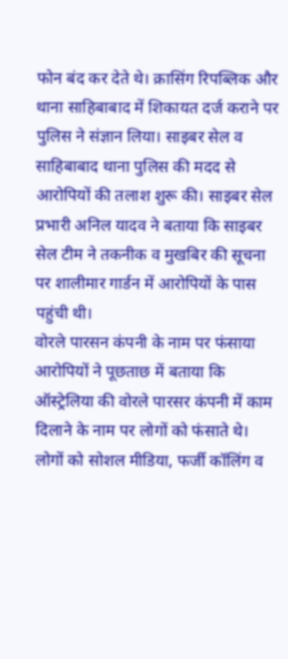फोन बंद कर देते थे। क्रासिंग रिपब्लिक और थाना साहिबाबाद में शिकायत दर्ज कराने पर पुलिस ने संज्ञान लिया। साइबर सेल व साहिबाबाद थाना पुलिस की मदद से आरोपियों की तलाश शुरू की। साइबर सेल प्रभारी अनिल यादव ने बताया कि साइबर सेल टीम ने तकनीक व मुखबिर की सूचना पर शालीमार गार्डन में आरोपियों के पास पहुंची थी।
वोरले पारसन कंपनी के नाम पर फंसाया
आरोपियों ने पूछताछ में बताया कि ऑस्ट्रेलिया की वोरले पारसर कंपनी में काम दिलाने के नाम पर लोगों को फंसाते थे। लोगों को सोशल मीडिया, फर्जी कॉलिंग व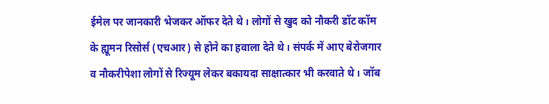ईमेल पर जानकारी भेजकर ऑफर देते थे। लोगों से खुद को नौकरी डॉट कॉम के ह्यूमन रिसोर्स (एचआर) से होने का हवाला देते थे। संपर्क में आए बेरोजगार व नौकरीपेशा लोगों से रिज्यूम लेकर बकायदा साक्षात्कार भी करवाते थे। जॉब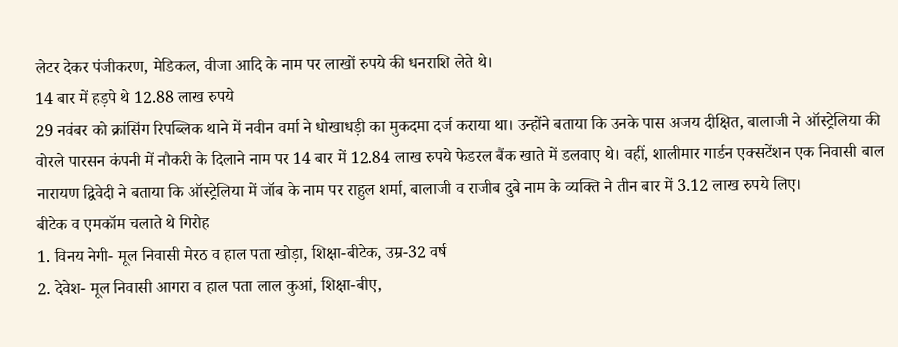लेटर देकर पंजीकरण, मेडिकल, वीजा आदि के नाम पर लाखों रुपये की धनराशि लेते थे।
14 बार में हड़पे थे 12.88 लाख रुपये
29 नवंबर को क्रांसिंग रिपब्लिक थाने में नवीन वर्मा ने धोखाधड़ी का मुकदमा दर्ज कराया था। उन्होंने बताया कि उनके पास अजय दीक्षित, बालाजी ने ऑस्ट्रेलिया की वोरले पारसन कंपनी में नौकरी के दिलाने नाम पर 14 बार में 12.84 लाख रुपये फेडरल बैंक खाते में डलवाए थे। वहीं, शालीमार गार्डन एक्सटेंशन एक निवासी बाल नारायण द्विवेदी ने बताया कि ऑस्ट्रेलिया में जॉब के नाम पर राहुल शर्मा, बालाजी व राजीब दुबे नाम के व्यक्ति ने तीन बार में 3.12 लाख रुपये लिए।
बीटेक व एमकॉम चलाते थे गिरोह
1. विनय नेगी- मूल निवासी मेरठ व हाल पता खोड़ा, शिक्षा-बीटेक, उम्र-32 वर्ष
2. देवेश- मूल निवासी आगरा व हाल पता लाल कुआं, शिक्षा-बीए,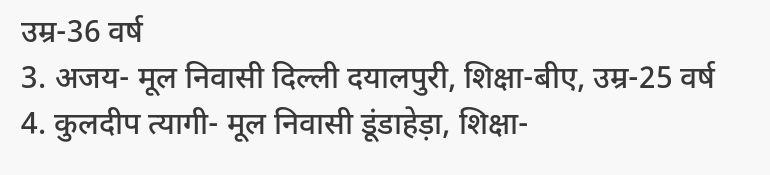उम्र-36 वर्ष
3. अजय- मूल निवासी दिल्ली दयालपुरी, शिक्षा-बीए, उम्र-25 वर्ष
4. कुलदीप त्यागी- मूल निवासी डूंडाहेड़ा, शिक्षा-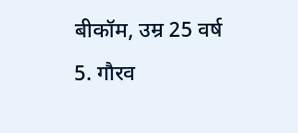बीकॉम, उम्र 25 वर्ष
5. गौरव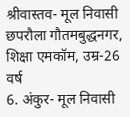श्रीवास्तव- मूल निवासी छपरौला गौतमबुद्धनगर, शिक्षा एमकॉम, उम्र-26 वर्ष
6. अंकुर- मूल निवासी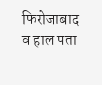फिरोजाबाद व हाल पता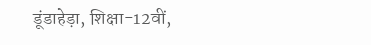डूंडाहेड़ा, शिक्षा-12वीं,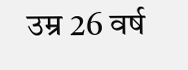उम्र 26 वर्ष